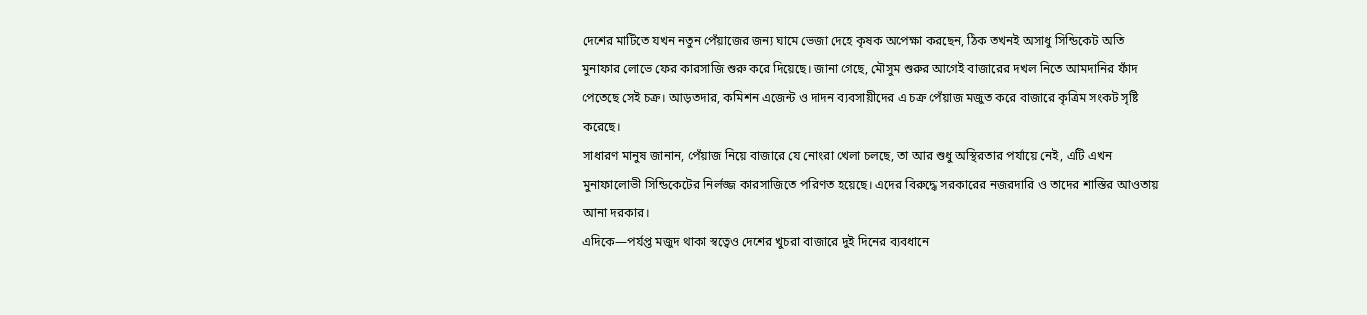দেশের মাটিতে যখন নতুন পেঁয়াজের জন্য ঘামে ভেজা দেহে কৃষক অপেক্ষা করছেন, ঠিক তখনই অসাধু সিন্ডিকেট অতি মুনাফার লোভে ফের কারসাজি শুরু করে দিয়েছে। জানা গেছে, মৌসুম শুরুর আগেই বাজারের দখল নিতে আমদানির ফাঁদ পেতেছে সেই চক্র। আড়তদার, কমিশন এজেন্ট ও দাদন ব্যবসায়ীদের এ চক্র পেঁয়াজ মজুত করে বাজারে কৃত্রিম সংকট সৃষ্টি করেছে।
সাধারণ মানুষ জানান, পেঁয়াজ নিয়ে বাজারে যে নোংরা খেলা চলছে, তা আর শুধু অস্থিরতার পর্যায়ে নেই, এটি এখন মুনাফালোভী সিন্ডিকেটের নির্লজ্জ কারসাজিতে পরিণত হয়েছে। এদের বিরুদ্ধে সরকারের নজরদারি ও তাদের শাস্তির আওতায় আনা দরকার।
এদিকে—পর্যপ্ত মজুদ থাকা স্বত্বেও দেশের খুচরা বাজারে দুই দিনের ব্যবধানে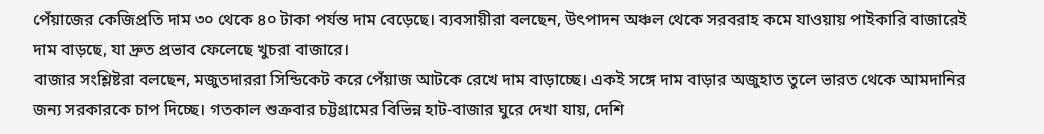পেঁয়াজের কেজিপ্রতি দাম ৩০ থেকে ৪০ টাকা পর্যন্ত দাম বেড়েছে। ব্যবসায়ীরা বলছেন, উৎপাদন অঞ্চল থেকে সরবরাহ কমে যাওয়ায় পাইকারি বাজারেই দাম বাড়ছে, যা দ্রুত প্রভাব ফেলেছে খুচরা বাজারে।
বাজার সংশ্লিষ্টরা বলছেন, মজুতদাররা সিন্ডিকেট করে পেঁয়াজ আটকে রেখে দাম বাড়াচ্ছে। একই সঙ্গে দাম বাড়ার অজুহাত তুলে ভারত থেকে আমদানির জন্য সরকারকে চাপ দিচ্ছে। গতকাল শুক্রবার চট্টগ্রামের বিভিন্ন হাট-বাজার ঘুরে দেখা যায়, দেশি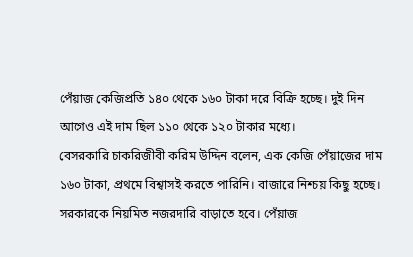পেঁয়াজ কেজিপ্রতি ১৪০ থেকে ১৬০ টাকা দরে বিক্রি হচ্ছে। দুই দিন আগেও এই দাম ছিল ১১০ থেকে ১২০ টাকার মধ্যে।
বেসরকারি চাকরিজীবী করিম উদ্দিন বলেন, এক কেজি পেঁয়াজের দাম ১৬০ টাকা, প্রথমে বিশ্বাসই করতে পারিনি। বাজারে নিশ্চয় কিছু হচ্ছে। সরকারকে নিয়মিত নজরদারি বাড়াতে হবে। পেঁয়াজ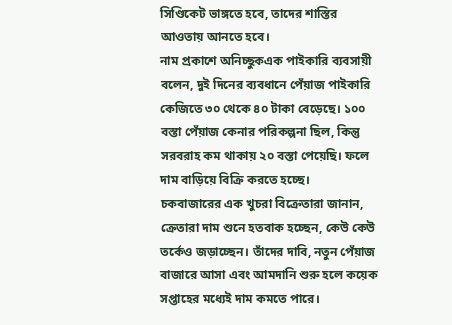সিণ্ডিকেট ভাঙ্গতে হবে, তাদের শাস্তির আওতায় আনতে হবে।
নাম প্রকাশে অনিচ্ছুকএক পাইকারি ব্যবসায়ী বলেন, দুই দিনের ব্যবধানে পেঁয়াজ পাইকারি কেজিতে ৩০ থেকে ৪০ টাকা বেড়েছে। ১০০ বস্তা পেঁয়াজ কেনার পরিকল্পনা ছিল, কিন্তু সরবরাহ কম থাকায় ২০ বস্তা পেয়েছি। ফলে দাম বাড়িয়ে বিক্রি করতে হচ্ছে।
চকবাজারের এক খুচরা বিক্রেতারা জানান, ক্রেতারা দাম শুনে হতবাক হচ্ছেন, কেউ কেউ তর্কেও জড়াচ্ছেন। তাঁদের দাবি, নতুন পেঁয়াজ বাজারে আসা এবং আমদানি শুরু হলে কয়েক সপ্তাহের মধ্যেই দাম কমতে পারে।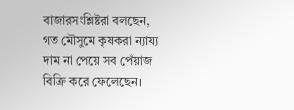বাজারসংশ্লিষ্টরা বলছেন, গত মৌসুমে কৃষকরা ন্যায্য দাম না পেয়ে সব পেঁয়াজ বিক্রি করে ফেলেছেন।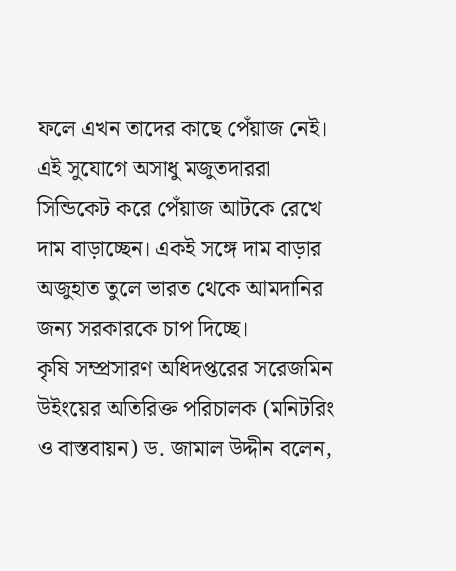ফলে এখন তাদের কাছে পেঁয়াজ নেই। এই সুযোগে অসাধু মজুতদাররা সিন্ডিকেট করে পেঁয়াজ আটকে রেখে দাম বাড়াচ্ছেন। একই সঙ্গে দাম বাড়ার অজুহাত তুলে ভারত থেকে আমদানির জন্য সরকারকে চাপ দিচ্ছে।
কৃষি সম্প্রসারণ অধিদপ্তরের সরেজমিন উইংয়ের অতিরিক্ত পরিচালক (মনিটরিং ও বাস্তবায়ন) ড. জামাল উদ্দীন বলেন,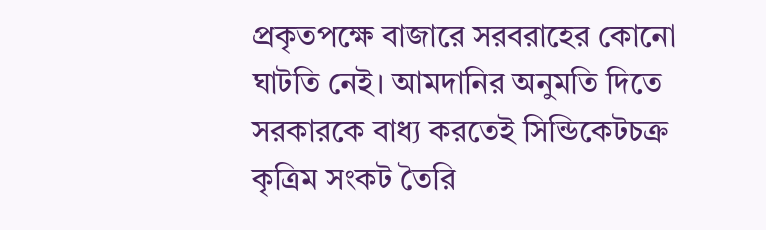প্রকৃতপক্ষে বাজারে সরবরাহের কোনো ঘাটতি নেই। আমদানির অনুমতি দিতে সরকারকে বাধ্য করতেই সিন্ডিকেটচক্র কৃত্রিম সংকট তৈরি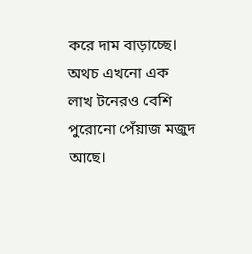করে দাম বাড়াচ্ছে। অথচ এখনো এক লাখ টনেরও বেশি পুরোনো পেঁয়াজ মজুদ আছে।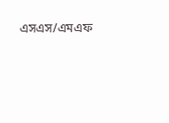এসএস/এমএফ